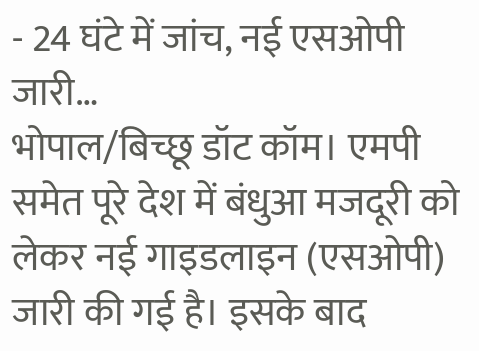- 24 घंटे में जांच, नई एसओपी जारी…
भोपाल/बिच्छू डॉट कॉम। एमपी समेत पूरे देश में बंधुआ मजदूरी को लेकर नई गाइडलाइन (एसओपी) जारी की गई है। इसके बाद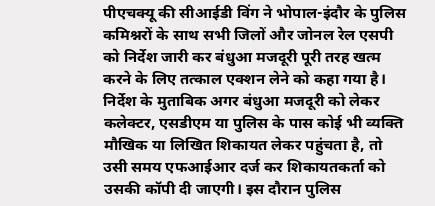पीएचक्यू की सीआईडी विंग ने भोपाल-इंदौर के पुलिस कमिश्नरों के साथ सभी जिलों और जोनल रेल एसपी को निर्देश जारी कर बंधुआ मजदूरी पूरी तरह खत्म करने के लिए तत्काल एक्शन लेने को कहा गया है। निर्देश के मुताबिक अगर बंधुआ मजदूरी को लेकर कलेक्टर, एसडीएम या पुलिस के पास कोई भी व्यक्ति मौखिक या लिखित शिकायत लेकर पहुंचता है, तो उसी समय एफआईआर दर्ज कर शिकायतकर्ता को उसकी कॉपी दी जाएगी। इस दौरान पुलिस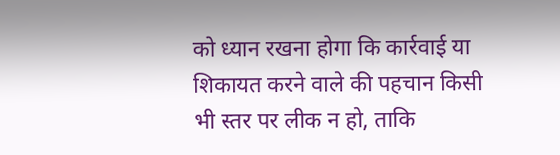को ध्यान रखना होगा कि कार्रवाई या शिकायत करने वाले की पहचान किसी भी स्तर पर लीक न हो, ताकि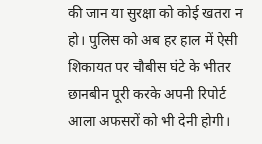की जान या सुरक्षा को कोई खतरा न हो। पुलिस को अब हर हाल में ऐसी शिकायत पर चौबीस घंटे के भीतर छानबीन पूरी करके अपनी रिपोर्ट आला अफसरों को भी देनी होगी।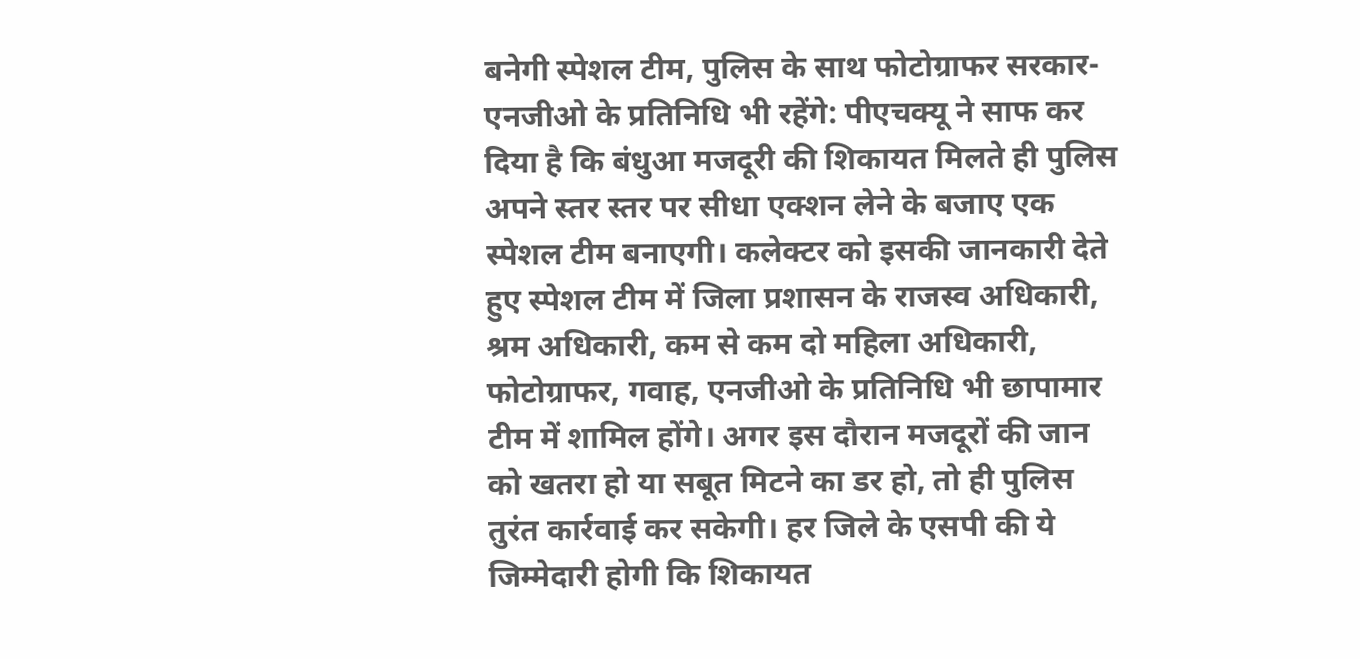बनेगी स्पेशल टीम, पुलिस के साथ फोटोग्राफर सरकार-एनजीओ के प्रतिनिधि भी रहेंगे: पीएचक्यू ने साफ कर दिया है कि बंधुआ मजदूरी की शिकायत मिलते ही पुलिस अपने स्तर स्तर पर सीधा एक्शन लेने के बजाए एक स्पेशल टीम बनाएगी। कलेक्टर को इसकी जानकारी देते हुए स्पेशल टीम में जिला प्रशासन के राजस्व अधिकारी, श्रम अधिकारी, कम से कम दो महिला अधिकारी, फोटोग्राफर, गवाह, एनजीओ के प्रतिनिधि भी छापामार टीम में शामिल होंगे। अगर इस दौरान मजदूरों की जान को खतरा हो या सबूत मिटने का डर हो, तो ही पुलिस तुरंत कार्रवाई कर सकेगी। हर जिले के एसपी की ये जिम्मेदारी होगी कि शिकायत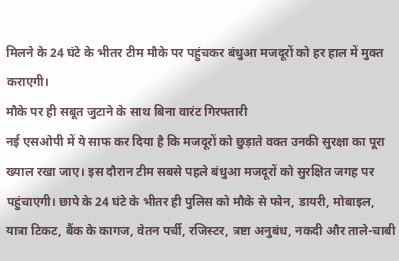मिलने के 24 घंटे के भीतर टीम मौके पर पहुंचकर बंधुआ मजदूरों को हर हाल में मुक्त कराएगी।
मौके पर ही सबूत जुटाने के साथ बिना वारंट गिरफ्तारी
नई एसओपी में ये साफ कर दिया है कि मजदूरों को छुड़ाते वक्त उनकी सुरक्षा का पूरा ख्याल रखा जाए। इस दौरान टीम सबसे पहले बंधुआ मजदूरों को सुरक्षित जगह पर पहुंचाएगी। छापे के 24 घंटे के भीतर ही पुलिस को मौके से फोन, डायरी, मोबाइल, यात्रा टिकट, बैंक के कागज, वेतन पर्ची, रजिस्टर, त्रष्टा अनुबंध, नकदी और ताले-चाबी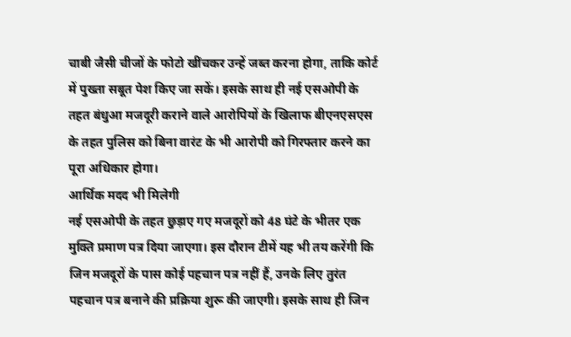चाबी जैसी चीजों के फोटो खींचकर उन्हें जब्त करना होगा, ताकि कोर्ट में पुख्ता सबूत पेश किए जा सकें। इसके साथ ही नई एसओपी के तहत बंधुआ मजदूरी कराने वाले आरोपियों के खिलाफ बीएनएसएस के तहत पुलिस को बिना वारंट के भी आरोपी को गिरफ्तार करने का पूरा अधिकार होगा।
आर्थिक मदद भी मिलेगी
नई एसओपी के तहत छुड़ाए गए मजदूरों को 48 घंटे के भीतर एक मुक्ति प्रमाण पत्र दिया जाएगा। इस दौरान टीमें यह भी तय करेंगी कि जिन मजदूरों के पास कोई पहचान पत्र नहीं हैं, उनके लिए तुरंत पहचान पत्र बनाने की प्रक्रिया शुरू की जाएगी। इसके साथ ही जिन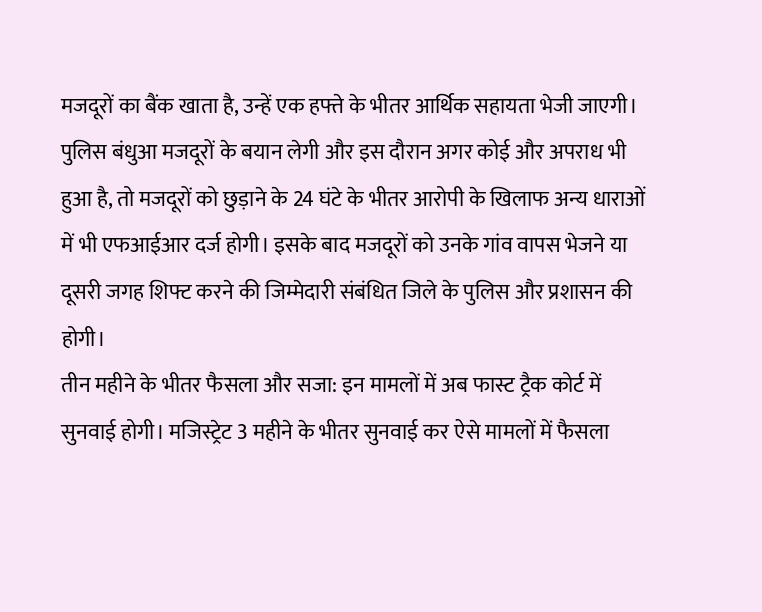मजदूरों का बैंक खाता है, उन्हें एक हफ्ते के भीतर आर्थिक सहायता भेजी जाएगी। पुलिस बंधुआ मजदूरों के बयान लेगी और इस दौरान अगर कोई और अपराध भी हुआ है, तो मजदूरों को छुड़ाने के 24 घंटे के भीतर आरोपी के खिलाफ अन्य धाराओं में भी एफआईआर दर्ज होगी। इसके बाद मजदूरों को उनके गांव वापस भेजने या दूसरी जगह शिफ्ट करने की जिम्मेदारी संबंधित जिले के पुलिस और प्रशासन की होगी।
तीन महीने के भीतर फैसला और सजा: इन मामलों में अब फास्ट ट्रैक कोर्ट में सुनवाई होगी। मजिस्ट्रेट 3 महीने के भीतर सुनवाई कर ऐसे मामलों में फैसला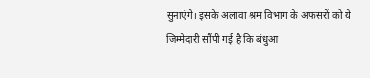सुनाएंगे। इसके अलावा श्रम विभाग के अफसरों को ये जिम्मेदारी सौंपी गई है कि बंधुआ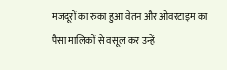मजदूरों का रुका हुआ वेतन और ओवरटाइम का पैसा मालिकों से वसूल कर उन्हें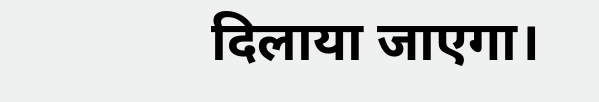दिलाया जाएगा।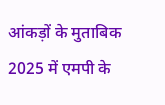आंकड़ों के मुताबिक 2025 में एमपी के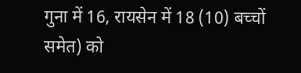गुना में 16, रायसेन में 18 (10) बच्चों समेत) को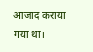आजाद कराया गया था।